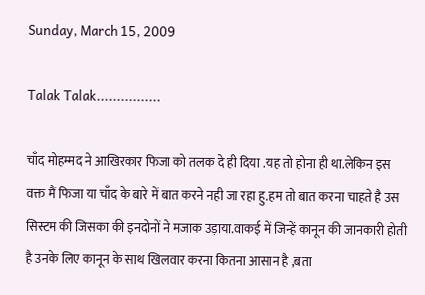Sunday, March 15, 2009

Talak Talak................

चाँद मोहम्मद ने आखिरकार फिजा को तलक दे ही दिया .यह तो होना ही था.लेकिन इस वक्त मैं फिजा या चाँद के बारे में बात करने नही जा रहा हु.हम तो बात करना चाहते है उस सिस्टम की जिसका की इनदोनों ने मजाक उड़ाया.वाकई में जिन्हें कानून की जानकारी होती है उनके लिए कानून के साथ खिलवार करना कितना आसान है ,बता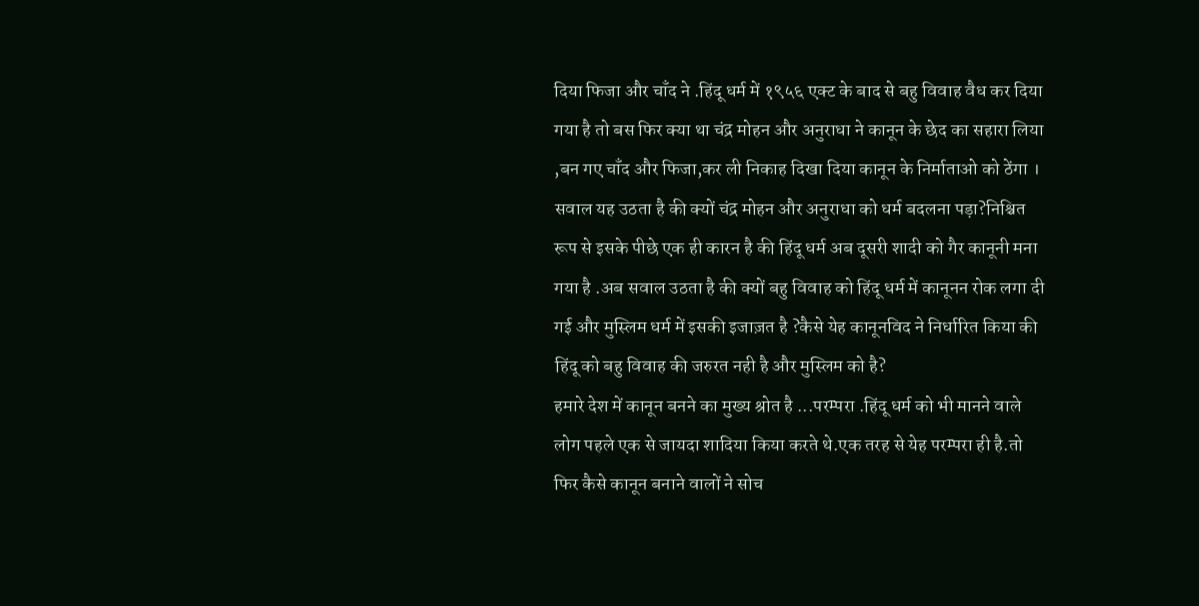दिया फिजा और चाँद ने .हिंदू धर्म में १९५६ एक्ट के बाद से बहु विवाह वैध कर दिया गया है तो बस फिर क्या था चंद्र मोहन और अनुराधा ने कानून के छेद का सहारा लिया ,बन गए चाँद और फिजा,कर ली निकाह दिखा दिया कानून के निर्माताओ को ठेंगा ।
सवाल यह उठता है की क्यों चंद्र मोहन और अनुराधा को धर्म बदलना पड़ा?निश्चित रूप से इसके पीछे एक ही कारन है की हिंदू धर्म अब दूसरी शादी को गैर कानूनी मना गया है .अब सवाल उठता है की क्यों बहु विवाह को हिंदू धर्म में कानूनन रोक लगा दी गई और मुस्लिम धर्म में इसकी इजाज़त है ?कैसे येह कानूनविद ने निर्धारित किया की हिंदू को बहु विवाह की जरुरत नही है और मुस्लिम को है?
हमारे देश में कानून बनने का मुख्य श्रोत है ...परम्परा .हिंदू धर्म को भी मानने वाले लोग पहले एक से जायदा शादिया किया करते थे.एक तरह से येह परम्परा ही है.तो फिर कैसे कानून बनाने वालों ने सोच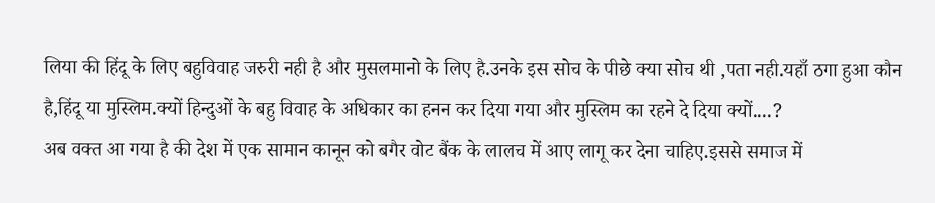लिया की हिंदू के लिए बहुविवाह जरुरी नही है और मुसलमानो के लिए है.उनके इस सोच के पीछे क्या सोच थी ,पता नही.यहाँ ठगा हुआ कौन है,हिंदू या मुस्लिम.क्यों हिन्दुओं के बहु विवाह के अधिकार का हनन कर दिया गया और मुस्लिम का रहने दे दिया क्यों....?
अब वक्त आ गया है की देश में एक सामान कानून को बगैर वोट बैंक के लालच में आए लागू कर देना चाहिए.इससे समाज में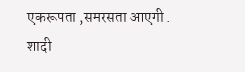एकरूपता ,समरसता आएगी . शादी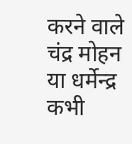करने वाले चंद्र मोहन या धर्मेन्द्र कभी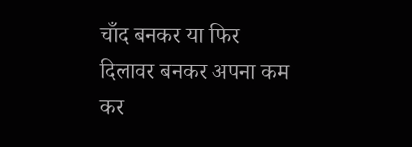चाँद बनकर या फिर दिलावर बनकर अपना कम कर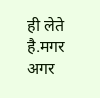ही लेते है.मगर अगर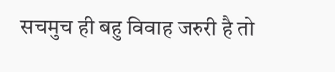सचमुच ही बहु विवाह जरुरी है तो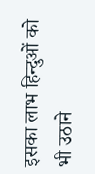इसका लाभ हिन्दुओं को भी उठाने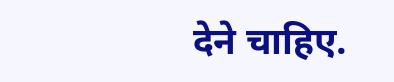देने चाहिए.